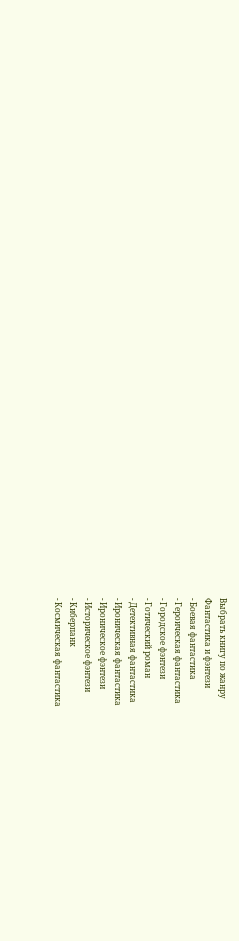Выбрать книгу по жанру
Фантастика и фэнтези
- Боевая фантастика
- Героическая фантастика
- Городское фэнтези
- Готический роман
- Детективная фантастика
- Ироническая фантастика
- Ироническое фэнтези
- Историческое фэнтези
- Киберпанк
- Космическая фантастика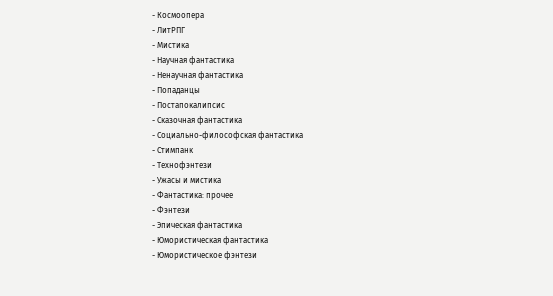- Космоопера
- ЛитРПГ
- Мистика
- Научная фантастика
- Ненаучная фантастика
- Попаданцы
- Постапокалипсис
- Сказочная фантастика
- Социально-философская фантастика
- Стимпанк
- Технофэнтези
- Ужасы и мистика
- Фантастика: прочее
- Фэнтези
- Эпическая фантастика
- Юмористическая фантастика
- Юмористическое фэнтези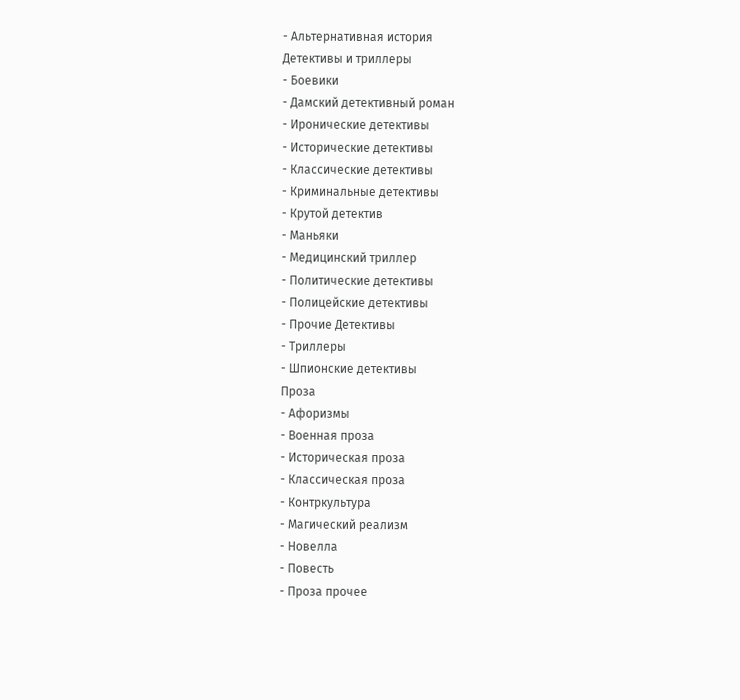- Альтернативная история
Детективы и триллеры
- Боевики
- Дамский детективный роман
- Иронические детективы
- Исторические детективы
- Классические детективы
- Криминальные детективы
- Крутой детектив
- Маньяки
- Медицинский триллер
- Политические детективы
- Полицейские детективы
- Прочие Детективы
- Триллеры
- Шпионские детективы
Проза
- Афоризмы
- Военная проза
- Историческая проза
- Классическая проза
- Контркультура
- Магический реализм
- Новелла
- Повесть
- Проза прочее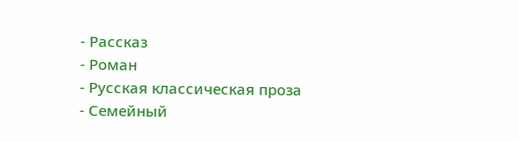- Рассказ
- Роман
- Русская классическая проза
- Семейный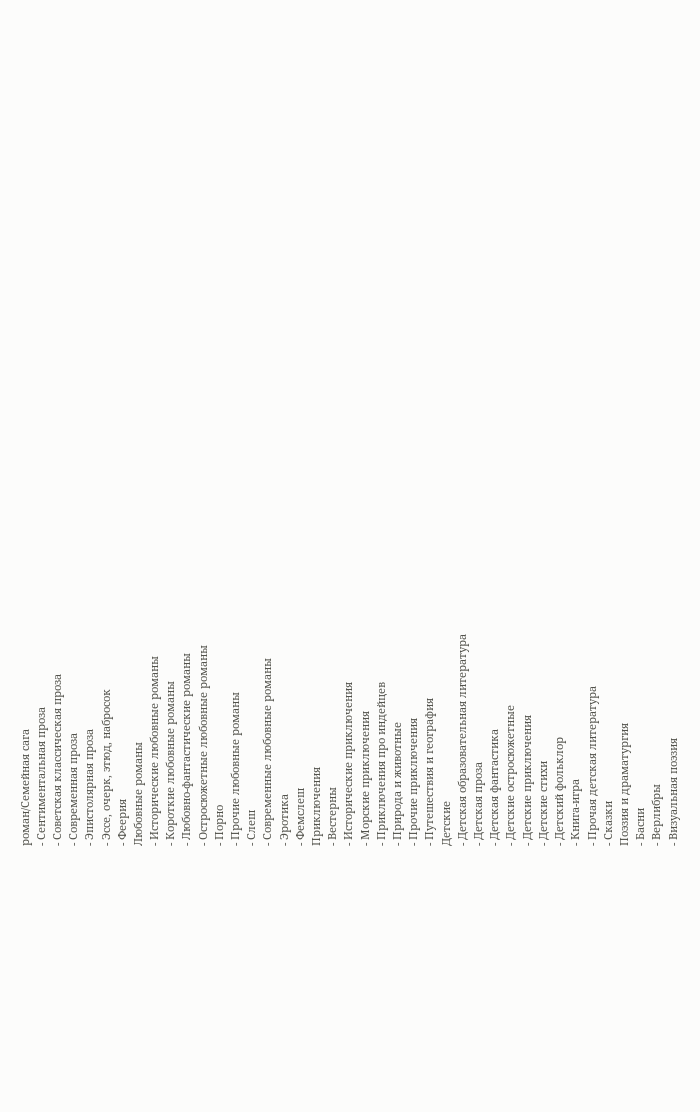роман/Семейная сага
- Сентиментальная проза
- Советская классическая проза
- Современная проза
- Эпистолярная проза
- Эссе, очерк, этюд, набросок
- Феерия
Любовные романы
- Исторические любовные романы
- Короткие любовные романы
- Любовно-фантастические романы
- Остросюжетные любовные романы
- Порно
- Прочие любовные романы
- Слеш
- Современные любовные романы
- Эротика
- Фемслеш
Приключения
- Вестерны
- Исторические приключения
- Морские приключения
- Приключения про индейцев
- Природа и животные
- Прочие приключения
- Путешествия и география
Детские
- Детская образовательная литература
- Детская проза
- Детская фантастика
- Детские остросюжетные
- Детские приключения
- Детские стихи
- Детский фольклор
- Книга-игра
- Прочая детская литература
- Сказки
Поэзия и драматургия
- Басни
- Верлибры
- Визуальная поэзия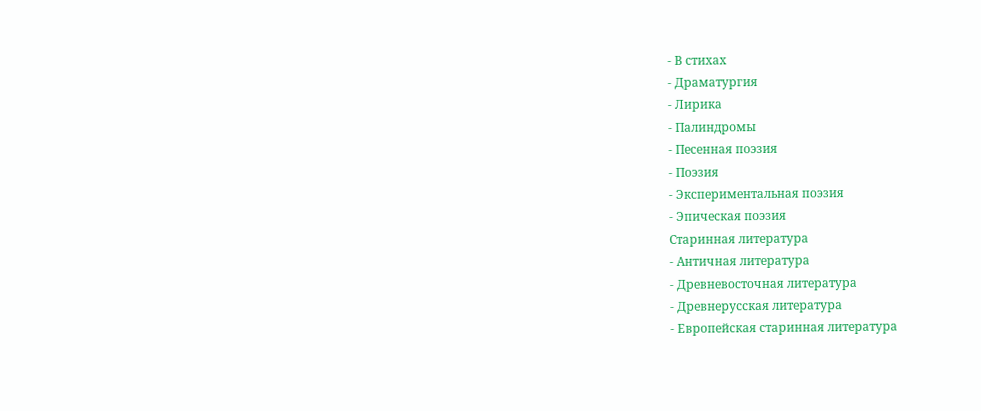- В стихах
- Драматургия
- Лирика
- Палиндромы
- Песенная поэзия
- Поэзия
- Экспериментальная поэзия
- Эпическая поэзия
Старинная литература
- Античная литература
- Древневосточная литература
- Древнерусская литература
- Европейская старинная литература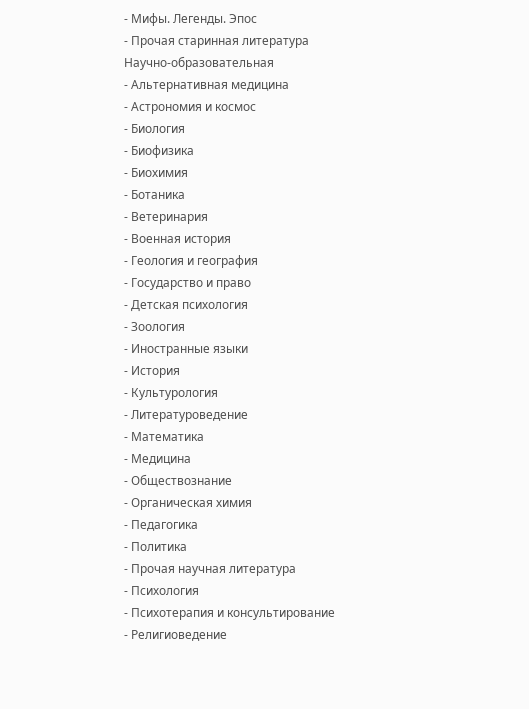- Мифы. Легенды. Эпос
- Прочая старинная литература
Научно-образовательная
- Альтернативная медицина
- Астрономия и космос
- Биология
- Биофизика
- Биохимия
- Ботаника
- Ветеринария
- Военная история
- Геология и география
- Государство и право
- Детская психология
- Зоология
- Иностранные языки
- История
- Культурология
- Литературоведение
- Математика
- Медицина
- Обществознание
- Органическая химия
- Педагогика
- Политика
- Прочая научная литература
- Психология
- Психотерапия и консультирование
- Религиоведение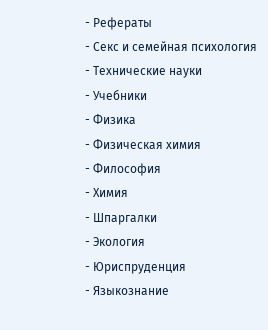- Рефераты
- Секс и семейная психология
- Технические науки
- Учебники
- Физика
- Физическая химия
- Философия
- Химия
- Шпаргалки
- Экология
- Юриспруденция
- Языкознание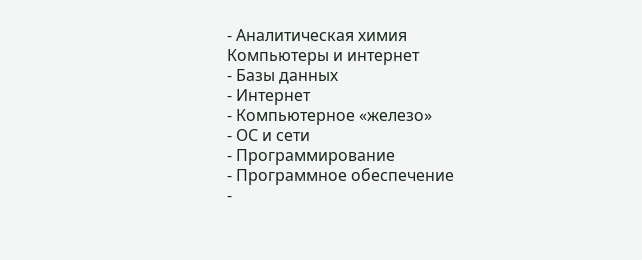- Аналитическая химия
Компьютеры и интернет
- Базы данных
- Интернет
- Компьютерное «железо»
- ОС и сети
- Программирование
- Программное обеспечение
-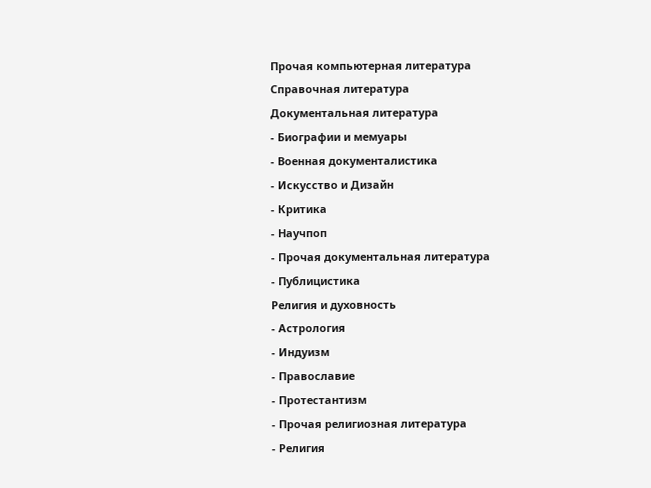Прочая компьютерная литература
Справочная литература
Документальная литература
- Биографии и мемуары
- Военная документалистика
- Искусство и Дизайн
- Критика
- Научпоп
- Прочая документальная литература
- Публицистика
Религия и духовность
- Астрология
- Индуизм
- Православие
- Протестантизм
- Прочая религиозная литература
- Религия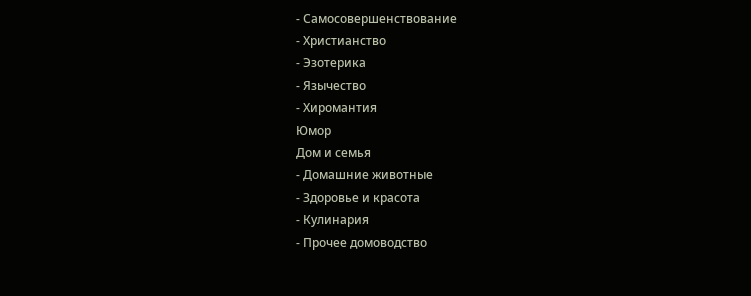- Самосовершенствование
- Христианство
- Эзотерика
- Язычество
- Хиромантия
Юмор
Дом и семья
- Домашние животные
- Здоровье и красота
- Кулинария
- Прочее домоводство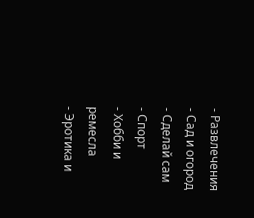- Развлечения
- Сад и огород
- Сделай сам
- Спорт
- Хобби и ремесла
- Эротика и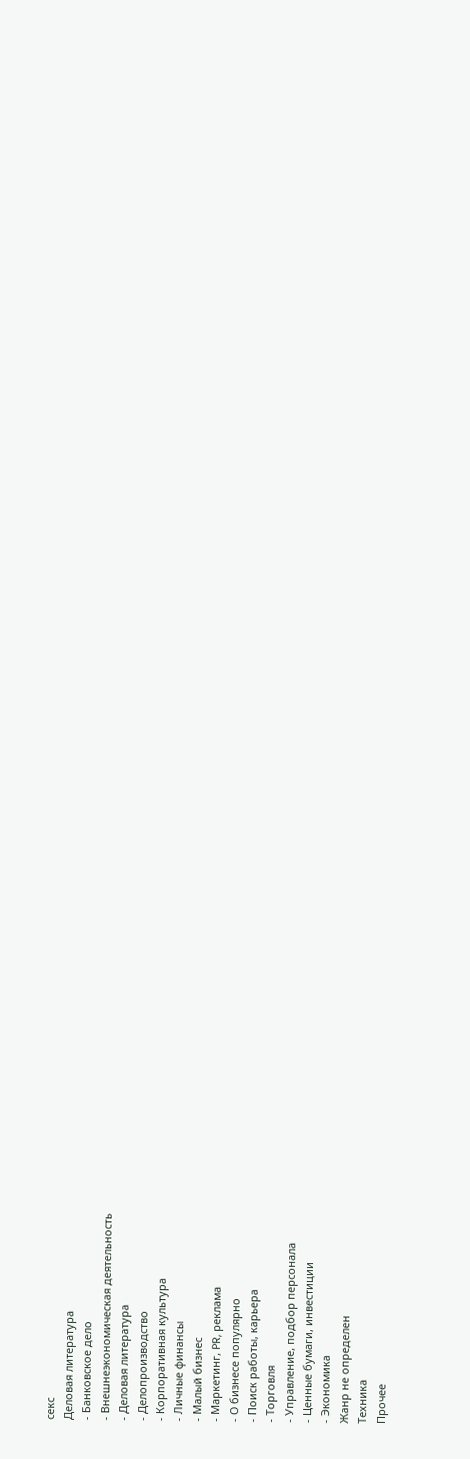секс
Деловая литература
- Банковское дело
- Внешнеэкономическая деятельность
- Деловая литература
- Делопроизводство
- Корпоративная культура
- Личные финансы
- Малый бизнес
- Маркетинг, PR, реклама
- О бизнесе популярно
- Поиск работы, карьера
- Торговля
- Управление, подбор персонала
- Ценные бумаги, инвестиции
- Экономика
Жанр не определен
Техника
Прочее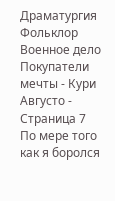Драматургия
Фольклор
Военное дело
Покупатели мечты - Кури Августо - Страница 7
По мере того как я боролся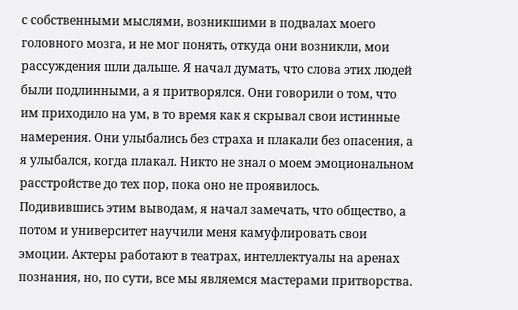с собственными мыслями, возникшими в подвалах моего головного мозга, и не мог понять, откуда они возникли, мои рассуждения шли дальше. Я начал думать, что слова этих людей были подлинными, а я притворялся. Они говорили о том, что им приходило на ум, в то время как я скрывал свои истинные намерения. Они улыбались без страха и плакали без опасения, а я улыбался, когда плакал. Никто не знал о моем эмоциональном расстройстве до тех пор, пока оно не проявилось.
Подивившись этим выводам, я начал замечать, что общество, а потом и университет научили меня камуфлировать свои эмоции. Актеры работают в театрах, интеллектуалы на аренах познания, но, по сути, все мы являемся мастерами притворства.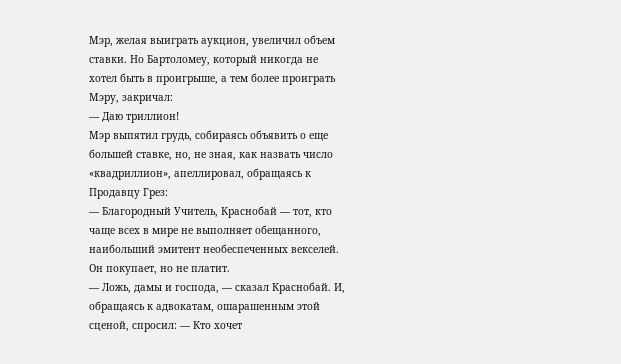Мэр, желая выиграть аукцион, увеличил объем ставки. Но Бартоломеу, который никогда не хотел быть в проигрыше, а тем более проиграть Мэру, закричал:
— Даю триллион!
Мэр выпятил грудь, собираясь объявить о еще большей ставке, но, не зная, как назвать число «квадриллион», апеллировал, обращаясь к Продавцу Грез:
— Благородный Учитель, Краснобай — тот, кто чаще всех в мире не выполняет обещанного, наибольший эмитент необеспеченных векселей. Он покупает, но не платит.
— Ложь, дамы и господа, — сказал Краснобай. И, обращаясь к адвокатам, ошарашенным этой сценой, спросил: — Кто хочет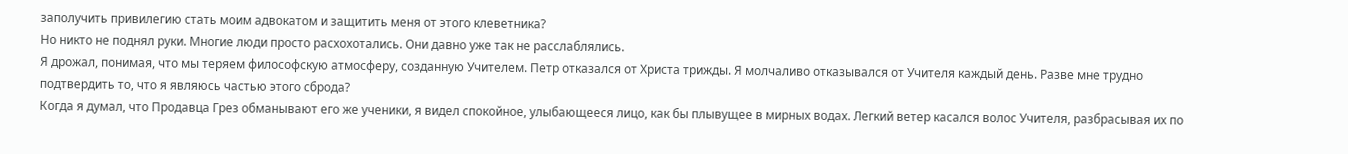заполучить привилегию стать моим адвокатом и защитить меня от этого клеветника?
Но никто не поднял руки. Многие люди просто расхохотались. Они давно уже так не расслаблялись.
Я дрожал, понимая, что мы теряем философскую атмосферу, созданную Учителем. Петр отказался от Христа трижды. Я молчаливо отказывался от Учителя каждый день. Разве мне трудно подтвердить то, что я являюсь частью этого сброда?
Когда я думал, что Продавца Грез обманывают его же ученики, я видел спокойное, улыбающееся лицо, как бы плывущее в мирных водах. Легкий ветер касался волос Учителя, разбрасывая их по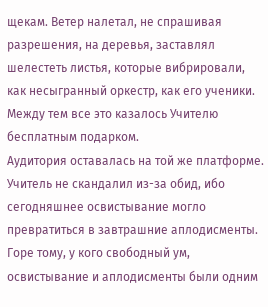щекам. Ветер налетал, не спрашивая разрешения, на деревья, заставлял шелестеть листья, которые вибрировали, как несыгранный оркестр, как его ученики. Между тем все это казалось Учителю бесплатным подарком.
Аудитория оставалась на той же платформе. Учитель не скандалил из-за обид, ибо сегодняшнее освистывание могло превратиться в завтрашние аплодисменты. Горе тому, у кого свободный ум, освистывание и аплодисменты были одним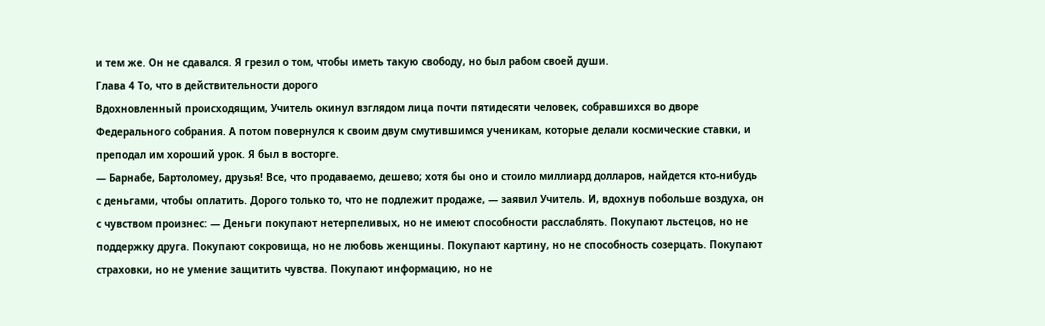и тем же. Он не сдавался. Я грезил о том, чтобы иметь такую свободу, но был рабом своей души.
Глава 4 То, что в действительности дорого
Вдохновленный происходящим, Учитель окинул взглядом лица почти пятидесяти человек, собравшихся во дворе Федерального собрания. А потом повернулся к своим двум смутившимся ученикам, которые делали космические ставки, и преподал им хороший урок. Я был в восторге.
— Барнабе, Бартоломеу, друзья! Все, что продаваемо, дешево; хотя бы оно и стоило миллиард долларов, найдется кто-нибудь с деньгами, чтобы оплатить. Дорого только то, что не подлежит продаже, — заявил Учитель. И, вдохнув побольше воздуха, он с чувством произнес: — Деньги покупают нетерпеливых, но не имеют способности расслаблять. Покупают льстецов, но не поддержку друга. Покупают сокровища, но не любовь женщины. Покупают картину, но не способность созерцать. Покупают страховки, но не умение защитить чувства. Покупают информацию, но не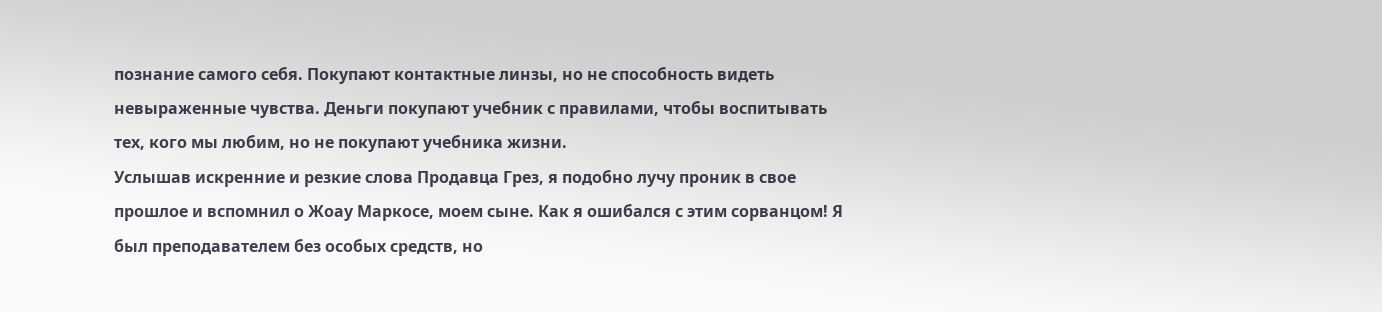познание самого себя. Покупают контактные линзы, но не способность видеть невыраженные чувства. Деньги покупают учебник с правилами, чтобы воспитывать тех, кого мы любим, но не покупают учебника жизни.
Услышав искренние и резкие слова Продавца Грез, я подобно лучу проник в свое прошлое и вспомнил о Жоау Маркосе, моем сыне. Как я ошибался с этим сорванцом! Я был преподавателем без особых средств, но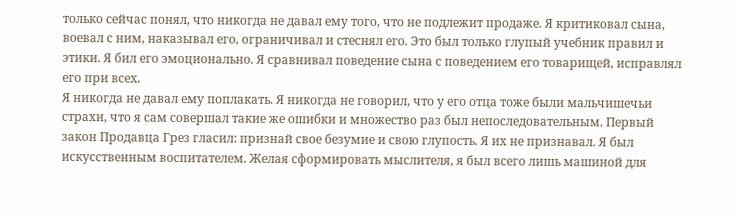только сейчас понял, что никогда не давал ему того, что не подлежит продаже. Я критиковал сына, воевал с ним, наказывал его, ограничивал и стеснял его. Это был только глупый учебник правил и этики. Я бил его эмоционально. Я сравнивал поведение сына с поведением его товарищей, исправлял его при всех.
Я никогда не давал ему поплакать. Я никогда не говорил, что у его отца тоже были мальчишечьи страхи, что я сам совершал такие же ошибки и множество раз был непоследовательным. Первый закон Продавца Грез гласил: признай свое безумие и свою глупость. Я их не признавал. Я был искусственным воспитателем. Желая сформировать мыслителя, я был всего лишь машиной для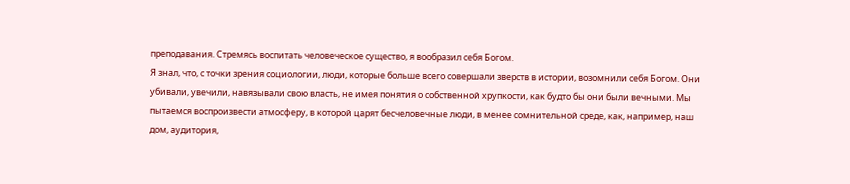преподавания. Стремясь воспитать человеческое существо, я вообразил себя Богом.
Я знал, что, с точки зрения социологии, люди, которые больше всего совершали зверств в истории, возомнили себя Богом. Они убивали, увечили, навязывали свою власть, не имея понятия о собственной хрупкости, как будто бы они были вечными. Мы пытаемся воспроизвести атмосферу, в которой царят бесчеловечные люди, в менее сомнительной среде, как, например, наш дом, аудитория,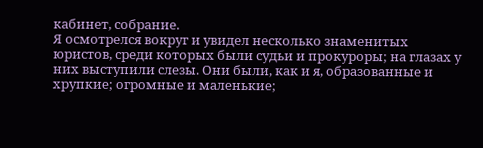кабинет, собрание.
Я осмотрелся вокруг и увидел несколько знаменитых юристов, среди которых были судьи и прокуроры; на глазах у них выступили слезы. Они были, как и я, образованные и хрупкие; огромные и маленькие;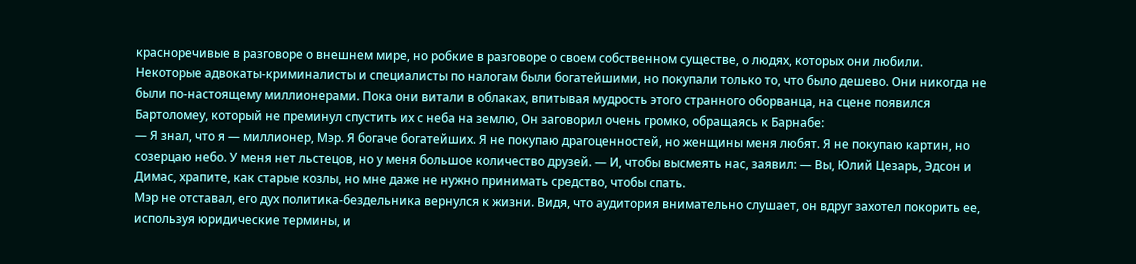красноречивые в разговоре о внешнем мире, но робкие в разговоре о своем собственном существе, о людях, которых они любили.
Некоторые адвокаты-криминалисты и специалисты по налогам были богатейшими, но покупали только то, что было дешево. Они никогда не были по-настоящему миллионерами. Пока они витали в облаках, впитывая мудрость этого странного оборванца, на сцене появился Бартоломеу, который не преминул спустить их с неба на землю, Он заговорил очень громко, обращаясь к Барнабе:
— Я знал, что я — миллионер, Мэр. Я богаче богатейших. Я не покупаю драгоценностей, но женщины меня любят. Я не покупаю картин, но созерцаю небо. У меня нет льстецов, но у меня большое количество друзей. — И, чтобы высмеять нас, заявил: — Вы, Юлий Цезарь, Эдсон и Димас, храпите, как старые козлы, но мне даже не нужно принимать средство, чтобы спать.
Мэр не отставал, его дух политика-бездельника вернулся к жизни. Видя, что аудитория внимательно слушает, он вдруг захотел покорить ее, используя юридические термины, и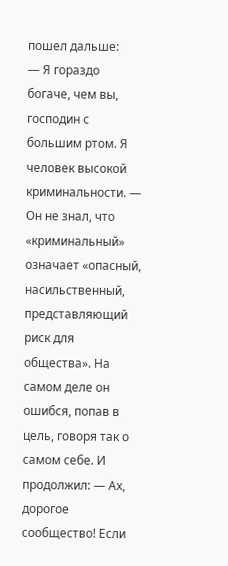пошел дальше:
— Я гораздо богаче, чем вы, господин с большим ртом. Я человек высокой криминальности. — Он не знал, что «криминальный» означает «опасный, насильственный, представляющий риск для общества». На самом деле он ошибся, попав в цель, говоря так о самом себе. И продолжил: — Ах, дорогое сообщество! Если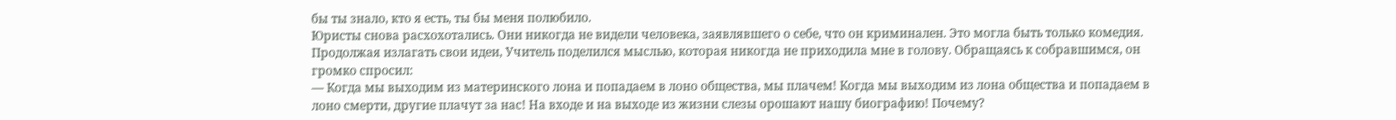бы ты знало, кто я есть, ты бы меня полюбило.
Юристы снова расхохотались. Они никогда не видели человека, заявлявшего о себе, что он криминален. Это могла быть только комедия.
Продолжая излагать свои идеи, Учитель поделился мыслью, которая никогда не приходила мне в голову. Обращаясь к собравшимся, он громко спросил:
— Когда мы выходим из материнского лона и попадаем в лоно общества, мы плачем! Когда мы выходим из лона общества и попадаем в лоно смерти, другие плачут за нас! На входе и на выходе из жизни слезы орошают нашу биографию! Почему?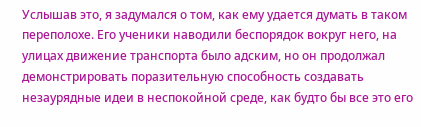Услышав это, я задумался о том, как ему удается думать в таком переполохе. Его ученики наводили беспорядок вокруг него, на улицах движение транспорта было адским, но он продолжал демонстрировать поразительную способность создавать незаурядные идеи в неспокойной среде, как будто бы все это его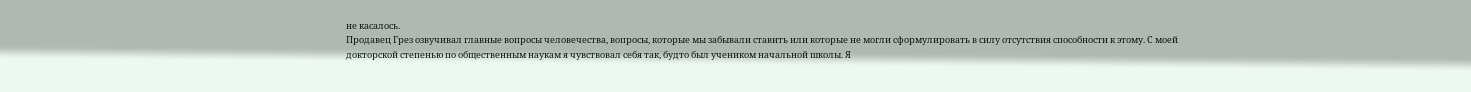не касалось.
Продавец Грез озвучивал главные вопросы человечества, вопросы, которые мы забывали ставить или которые не могли сформулировать в силу отсутствия способности к этому. С моей докторской степенью по общественным наукам я чувствовал себя так, будто был учеником начальной школы. Я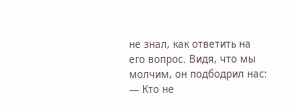не знал, как ответить на его вопрос. Видя, что мы молчим, он подбодрил нас:
— Кто не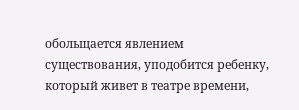обольщается явлением существования, уподобится ребенку, который живет в театре времени,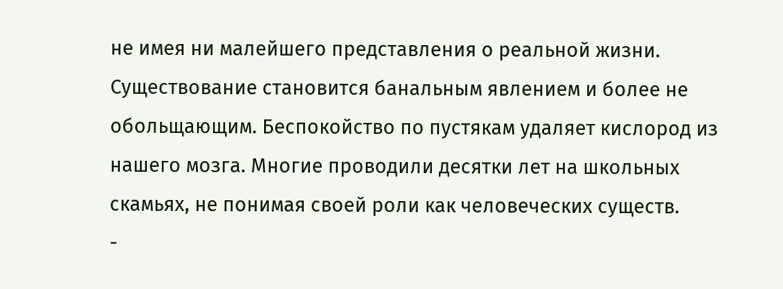не имея ни малейшего представления о реальной жизни. Существование становится банальным явлением и более не обольщающим. Беспокойство по пустякам удаляет кислород из нашего мозга. Многие проводили десятки лет на школьных скамьях, не понимая своей роли как человеческих существ.
-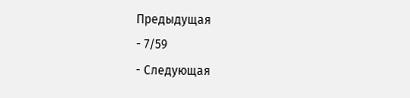Предыдущая
- 7/59
- Следующая